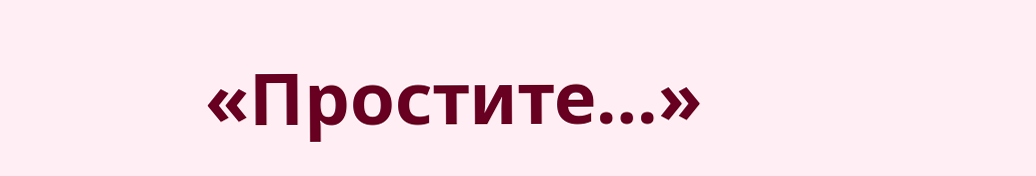«Простите…»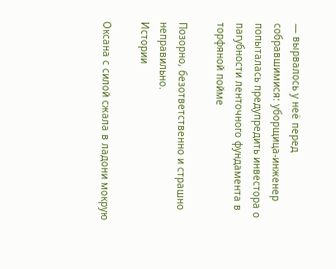— вырвалось у неё перед собравшимися: уборщица-инженер попыталась предупредить инвестора о пагубности ленточного фундамента в торфяной пойме

Позорно, безответственно и страшно неправильно.
Истории

Оксана с силой сжала в ладони мокрую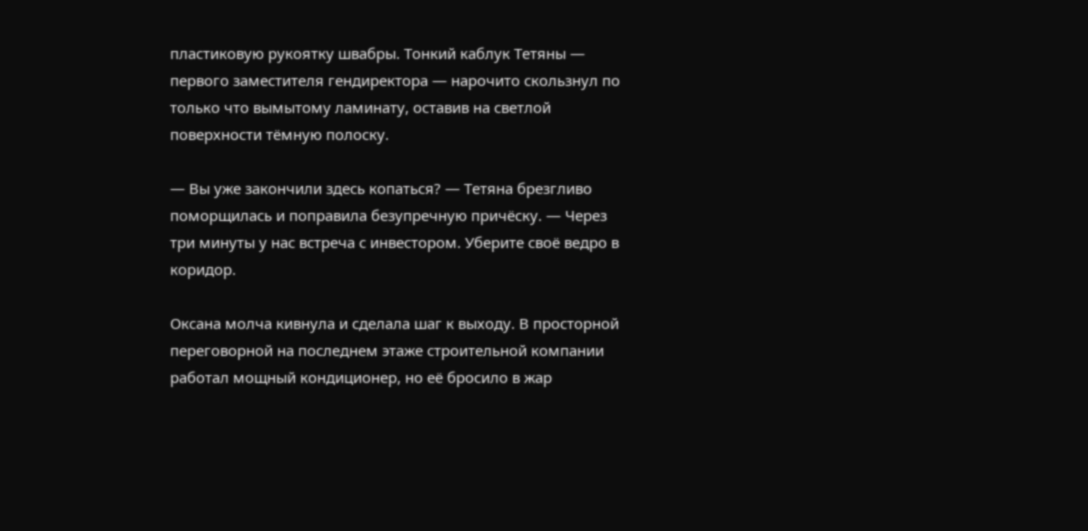пластиковую рукоятку швабры. Тонкий каблук Тетяны — первого заместителя гендиректора — нарочито скользнул по только что вымытому ламинату, оставив на светлой поверхности тёмную полоску.

— Вы уже закончили здесь копаться? — Тетяна брезгливо поморщилась и поправила безупречную причёску. — Через три минуты у нас встреча с инвестором. Уберите своё ведро в коридор.

Оксана молча кивнула и сделала шаг к выходу. В просторной переговорной на последнем этаже строительной компании работал мощный кондиционер, но её бросило в жар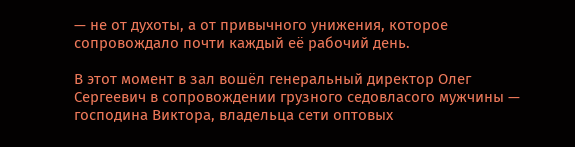— не от духоты, а от привычного унижения, которое сопровождало почти каждый её рабочий день.

В этот момент в зал вошёл генеральный директор Олег Сергеевич в сопровождении грузного седовласого мужчины — господина Виктора, владельца сети оптовых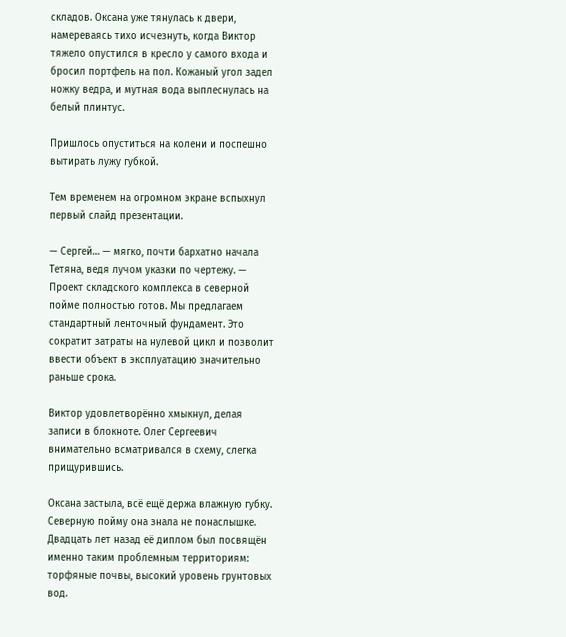складов. Оксана уже тянулась к двери, намереваясь тихо исчезнуть, когда Виктор тяжело опустился в кресло у самого входа и бросил портфель на пол. Кожаный угол задел ножку ведра, и мутная вода выплеснулась на белый плинтус.

Пришлось опуститься на колени и поспешно вытирать лужу губкой.

Тем временем на огромном экране вспыхнул первый слайд презентации.

— Сергей… — мягко, почти бархатно начала Тетяна, ведя лучом указки по чертежу. — Проект складского комплекса в северной пойме полностью готов. Мы предлагаем стандартный ленточный фундамент. Это сократит затраты на нулевой цикл и позволит ввести объект в эксплуатацию значительно раньше срока.

Виктор удовлетворённо хмыкнул, делая записи в блокноте. Олег Сергеевич внимательно всматривался в схему, слегка прищурившись.

Оксана застыла, всё ещё держа влажную губку. Северную пойму она знала не понаслышке. Двадцать лет назад её диплом был посвящён именно таким проблемным территориям: торфяные почвы, высокий уровень грунтовых вод.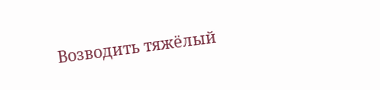Возводить тяжёлый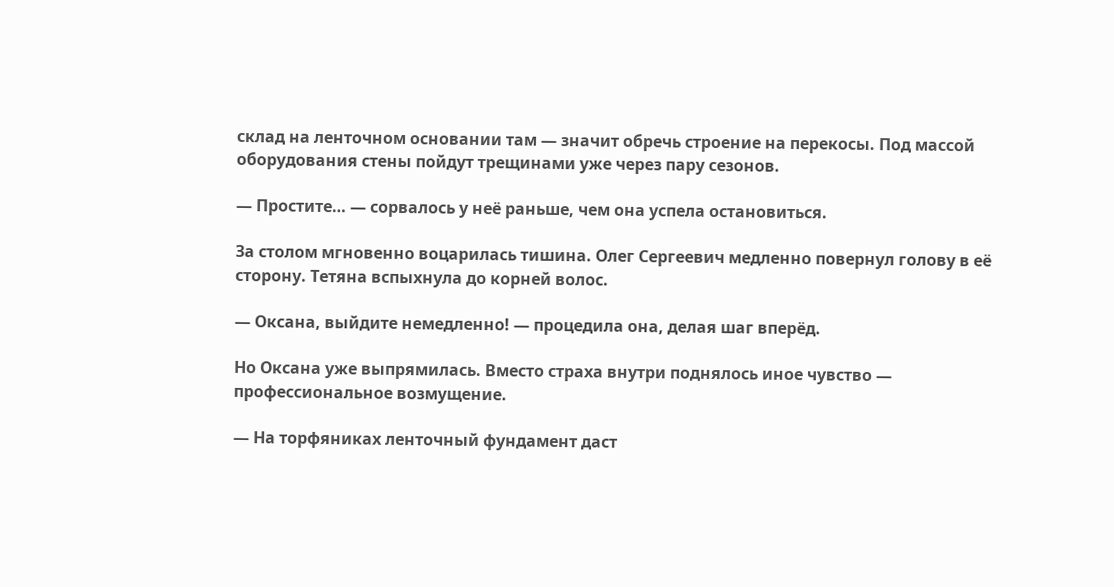склад на ленточном основании там — значит обречь строение на перекосы. Под массой оборудования стены пойдут трещинами уже через пару сезонов.

— Простите… — сорвалось у неё раньше, чем она успела остановиться.

За столом мгновенно воцарилась тишина. Олег Сергеевич медленно повернул голову в её сторону. Тетяна вспыхнула до корней волос.

— Оксана, выйдите немедленно! — процедила она, делая шаг вперёд.

Но Оксана уже выпрямилась. Вместо страха внутри поднялось иное чувство — профессиональное возмущение.

— На торфяниках ленточный фундамент даст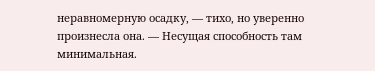неравномерную осадку, — тихо, но уверенно произнесла она. — Несущая способность там минимальная.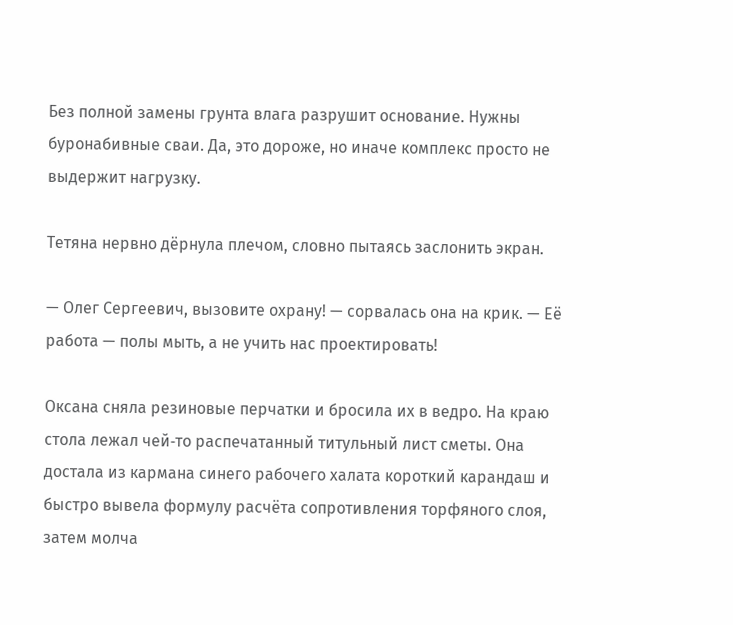Без полной замены грунта влага разрушит основание. Нужны буронабивные сваи. Да, это дороже, но иначе комплекс просто не выдержит нагрузку.

Тетяна нервно дёрнула плечом, словно пытаясь заслонить экран.

— Олег Сергеевич, вызовите охрану! — сорвалась она на крик. — Её работа — полы мыть, а не учить нас проектировать!

Оксана сняла резиновые перчатки и бросила их в ведро. На краю стола лежал чей‑то распечатанный титульный лист сметы. Она достала из кармана синего рабочего халата короткий карандаш и быстро вывела формулу расчёта сопротивления торфяного слоя, затем молча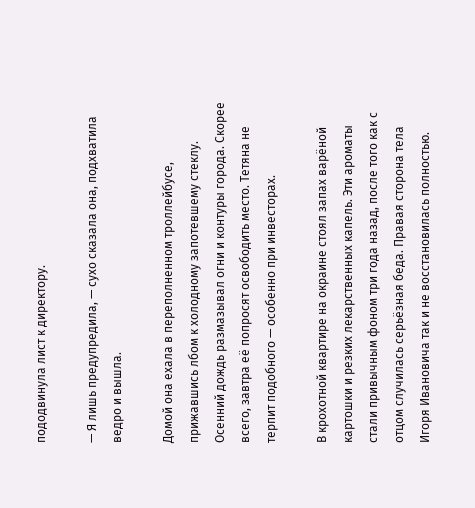пододвинула лист к директору.

— Я лишь предупредила, — сухо сказала она, подхватила ведро и вышла.

Домой она ехала в переполненном троллейбусе, прижавшись лбом к холодному запотевшему стеклу. Осенний дождь размазывал огни и контуры города. Скорее всего, завтра её попросят освободить место. Тетяна не терпит подобного — особенно при инвесторах.

В крохотной квартире на окраине стоял запах варёной картошки и резких лекарственных капель. Эти ароматы стали привычным фоном три года назад, после того как с отцом случилась серьёзная беда. Правая сторона тела Игоря Ивановича так и не восстановилась полностью.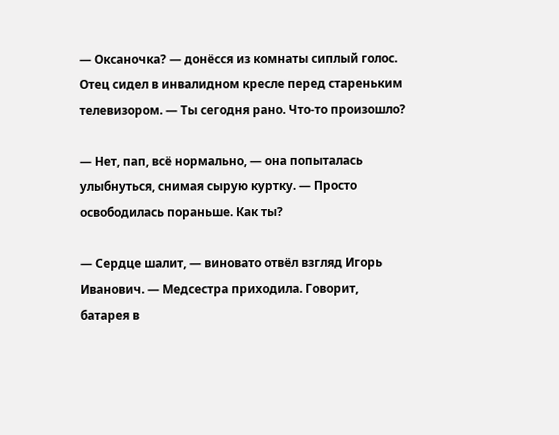— Оксаночка? — донёсся из комнаты сиплый голос. Отец сидел в инвалидном кресле перед стареньким телевизором. — Ты сегодня рано. Что-то произошло?

— Нет, пап, всё нормально, — она попыталась улыбнуться, снимая сырую куртку. — Просто освободилась пораньше. Как ты?

— Сердце шалит, — виновато отвёл взгляд Игорь Иванович. — Медсестра приходила. Говорит, батарея в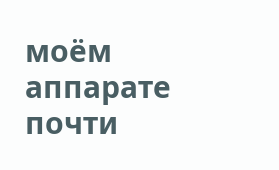моём аппарате почти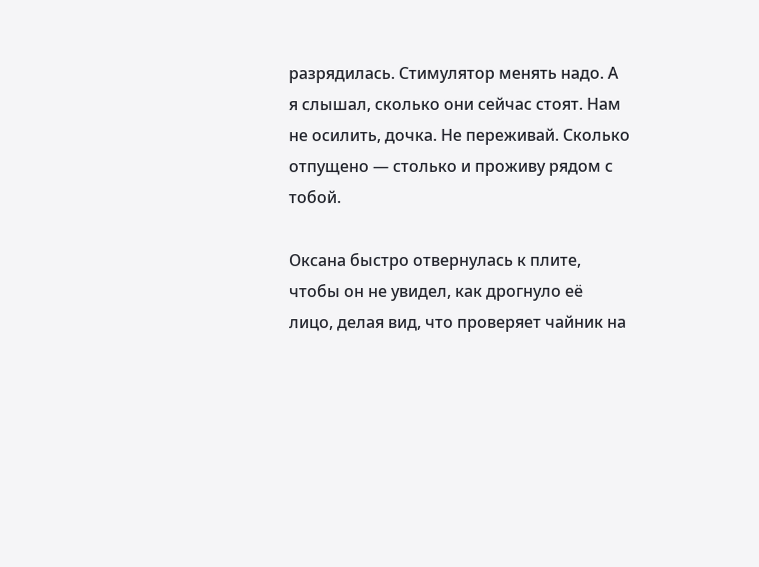разрядилась. Стимулятор менять надо. А я слышал, сколько они сейчас стоят. Нам не осилить, дочка. Не переживай. Сколько отпущено — столько и проживу рядом с тобой.

Оксана быстро отвернулась к плите, чтобы он не увидел, как дрогнуло её лицо, делая вид, что проверяет чайник на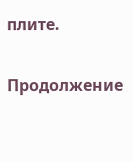плите.

Продолжение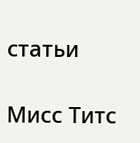статьи

Мисс Титс